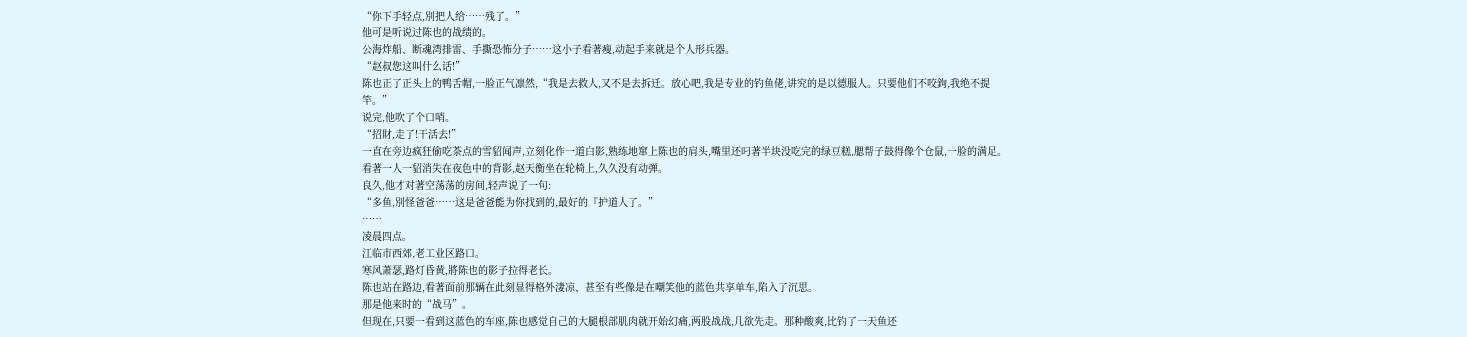“你下手轻点,別把人给……残了。”
他可是听说过陈也的战绩的。
公海炸船、断魂湾排雷、手撕恐怖分子……这小子看著瘦,动起手来就是个人形兵器。
“赵叔您这叫什么话!”
陈也正了正头上的鸭舌帽,一脸正气凛然,“我是去救人,又不是去拆迁。放心吧,我是专业的钓鱼佬,讲究的是以德服人。只要他们不咬鉤,我绝不提竿。”
说完,他吹了个口哨。
“招財,走了!干活去!”
一直在旁边疯狂偷吃茶点的雪貂闻声,立刻化作一道白影,熟练地窜上陈也的肩头,嘴里还叼著半块没吃完的绿豆糕,腮帮子鼓得像个仓鼠,一脸的满足。
看著一人一貂消失在夜色中的背影,赵天衡坐在轮椅上,久久没有动弹。
良久,他才对著空荡荡的房间,轻声说了一句:
“多鱼,別怪爸爸……这是爸爸能为你找到的,最好的『护道人了。”
……
凌晨四点。
江临市西郊,老工业区路口。
寒风萧瑟,路灯昏黄,將陈也的影子拉得老长。
陈也站在路边,看著面前那辆在此刻显得格外淒凉、甚至有些像是在嘲笑他的蓝色共享单车,陷入了沉思。
那是他来时的“战马”。
但现在,只要一看到这蓝色的车座,陈也感觉自己的大腿根部肌肉就开始幻痛,两股战战,几欲先走。那种酸爽,比钓了一天鱼还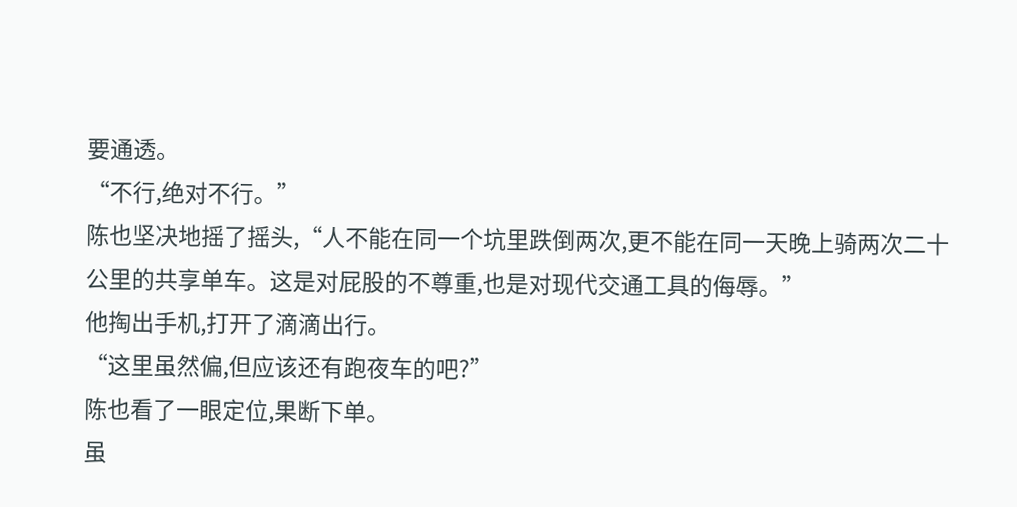要通透。
“不行,绝对不行。”
陈也坚决地摇了摇头,“人不能在同一个坑里跌倒两次,更不能在同一天晚上骑两次二十公里的共享单车。这是对屁股的不尊重,也是对现代交通工具的侮辱。”
他掏出手机,打开了滴滴出行。
“这里虽然偏,但应该还有跑夜车的吧?”
陈也看了一眼定位,果断下单。
虽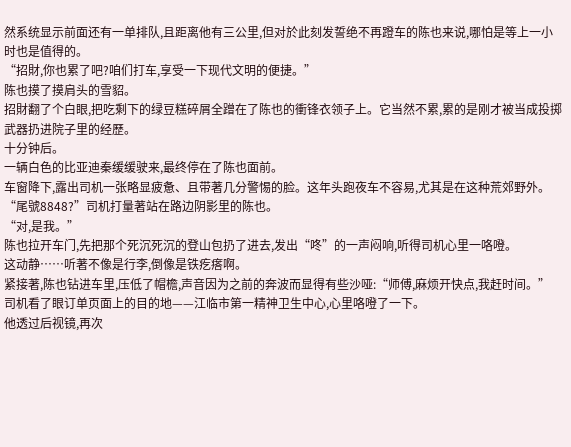然系统显示前面还有一单排队,且距离他有三公里,但对於此刻发誓绝不再蹬车的陈也来说,哪怕是等上一小时也是值得的。
“招財,你也累了吧?咱们打车,享受一下现代文明的便捷。”
陈也摸了摸肩头的雪貂。
招財翻了个白眼,把吃剩下的绿豆糕碎屑全蹭在了陈也的衝锋衣领子上。它当然不累,累的是刚才被当成投掷武器扔进院子里的经歷。
十分钟后。
一辆白色的比亚迪秦缓缓驶来,最终停在了陈也面前。
车窗降下,露出司机一张略显疲惫、且带著几分警惕的脸。这年头跑夜车不容易,尤其是在这种荒郊野外。
“尾號8848?”司机打量著站在路边阴影里的陈也。
“对,是我。”
陈也拉开车门,先把那个死沉死沉的登山包扔了进去,发出“咚”的一声闷响,听得司机心里一咯噔。
这动静……听著不像是行李,倒像是铁疙瘩啊。
紧接著,陈也钻进车里,压低了帽檐,声音因为之前的奔波而显得有些沙哑:“师傅,麻烦开快点,我赶时间。”
司机看了眼订单页面上的目的地——江临市第一精神卫生中心,心里咯噔了一下。
他透过后视镜,再次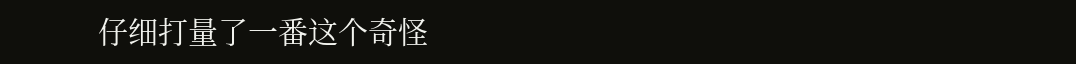仔细打量了一番这个奇怪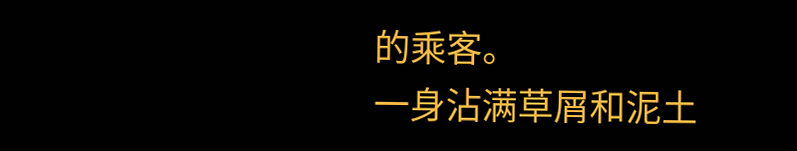的乘客。
一身沾满草屑和泥土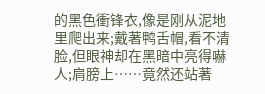的黑色衝锋衣,像是刚从泥地里爬出来;戴著鸭舌帽,看不清脸,但眼神却在黑暗中亮得嚇人;肩膀上……竟然还站著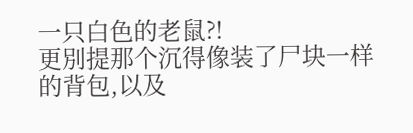一只白色的老鼠?!
更別提那个沉得像装了尸块一样的背包,以及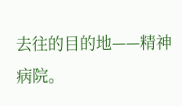去往的目的地——精神病院。